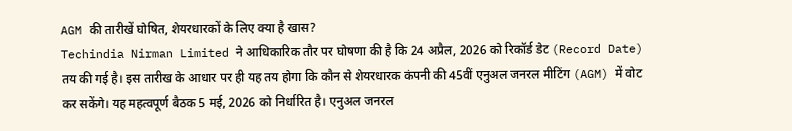AGM की तारीखें घोषित, शेयरधारकों के लिए क्या है खास?
Techindia Nirman Limited ने आधिकारिक तौर पर घोषणा की है कि 24 अप्रैल, 2026 को रिकॉर्ड डेट (Record Date) तय की गई है। इस तारीख के आधार पर ही यह तय होगा कि कौन से शेयरधारक कंपनी की 45वीं एनुअल जनरल मीटिंग (AGM) में वोट कर सकेंगे। यह महत्वपूर्ण बैठक 5 मई, 2026 को निर्धारित है। एनुअल जनरल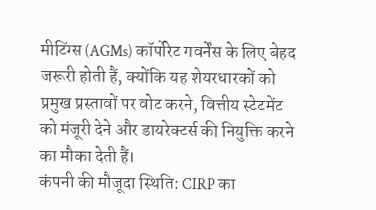मीटिंग्स (AGMs) कॉर्पोरेट गवर्नेंस के लिए बेहद जरूरी होती हैं, क्योंकि यह शेयरधारकों को प्रमुख प्रस्तावों पर वोट करने, वित्तीय स्टेटमेंट को मंजूरी देने और डायरेक्टर्स की नियुक्ति करने का मौका देती हैं।
कंपनी की मौजूदा स्थिति: CIRP का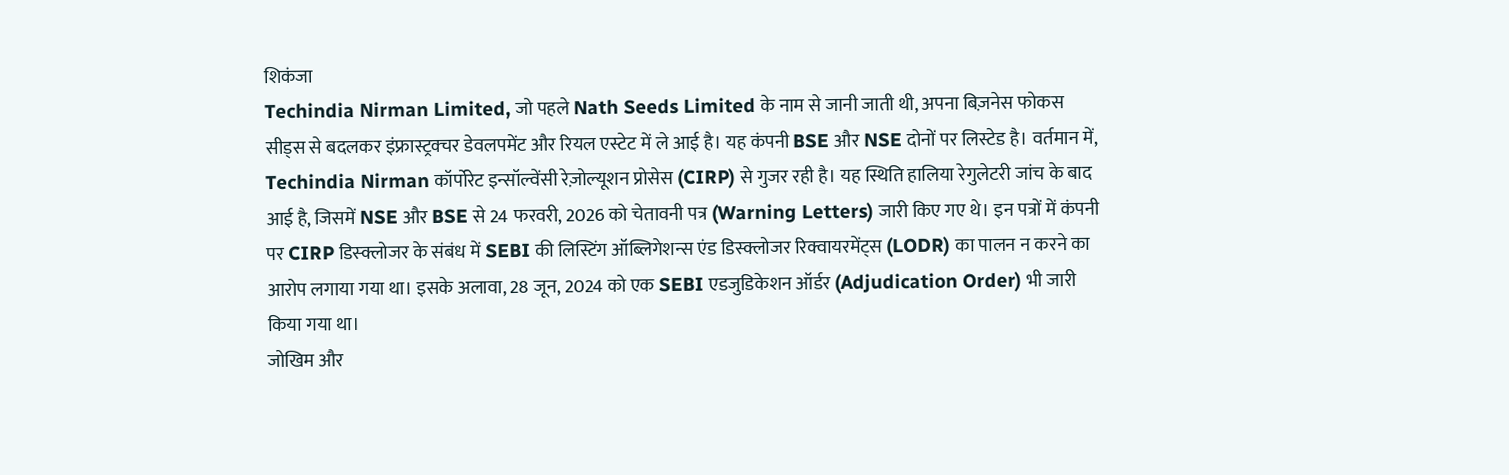शिकंजा
Techindia Nirman Limited, जो पहले Nath Seeds Limited के नाम से जानी जाती थी, अपना बिज़नेस फोकस सीड्स से बदलकर इंफ्रास्ट्रक्चर डेवलपमेंट और रियल एस्टेट में ले आई है। यह कंपनी BSE और NSE दोनों पर लिस्टेड है। वर्तमान में, Techindia Nirman कॉर्पोरेट इन्सॉल्वेंसी रेज़ोल्यूशन प्रोसेस (CIRP) से गुजर रही है। यह स्थिति हालिया रेगुलेटरी जांच के बाद आई है, जिसमें NSE और BSE से 24 फरवरी, 2026 को चेतावनी पत्र (Warning Letters) जारी किए गए थे। इन पत्रों में कंपनी पर CIRP डिस्क्लोजर के संबंध में SEBI की लिस्टिंग ऑब्लिगेशन्स एंड डिस्क्लोजर रिक्वायरमेंट्स (LODR) का पालन न करने का आरोप लगाया गया था। इसके अलावा, 28 जून, 2024 को एक SEBI एडजुडिकेशन ऑर्डर (Adjudication Order) भी जारी किया गया था।
जोखिम और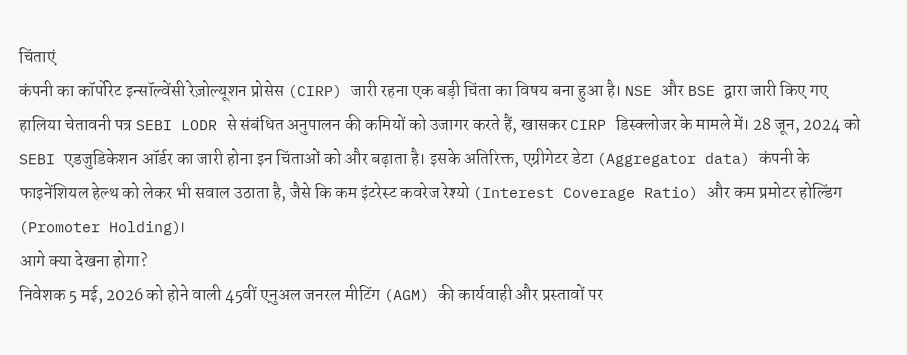चिंताएं
कंपनी का कॉर्पोरेट इन्सॉल्वेंसी रेज़ोल्यूशन प्रोसेस (CIRP) जारी रहना एक बड़ी चिंता का विषय बना हुआ है। NSE और BSE द्वारा जारी किए गए हालिया चेतावनी पत्र SEBI LODR से संबंधित अनुपालन की कमियों को उजागर करते हैं, खासकर CIRP डिस्क्लोजर के मामले में। 28 जून, 2024 को SEBI एडजुडिकेशन ऑर्डर का जारी होना इन चिंताओं को और बढ़ाता है। इसके अतिरिक्त, एग्रीगेटर डेटा (Aggregator data) कंपनी के फाइनेंशियल हेल्थ को लेकर भी सवाल उठाता है, जैसे कि कम इंटरेस्ट कवरेज रेश्यो (Interest Coverage Ratio) और कम प्रमोटर होल्डिंग (Promoter Holding)।
आगे क्या देखना होगा?
निवेशक 5 मई, 2026 को होने वाली 45वीं एनुअल जनरल मीटिंग (AGM) की कार्यवाही और प्रस्तावों पर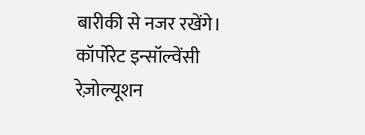बारीकी से नजर रखेंगे। कॉर्पोरेट इन्सॉल्वेंसी रेज़ोल्यूशन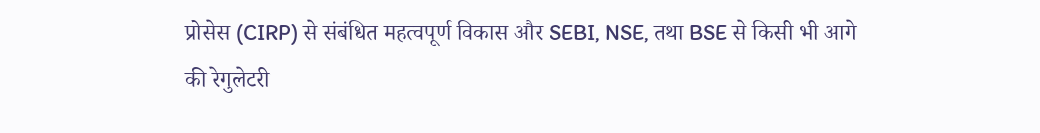प्रोसेस (CIRP) से संबंधित महत्वपूर्ण विकास और SEBI, NSE, तथा BSE से किसी भी आगे की रेगुलेटरी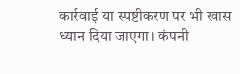कार्रवाई या स्पष्टीकरण पर भी खास ध्यान दिया जाएगा। कंपनी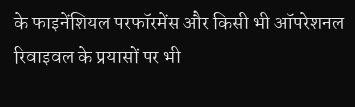के फाइनेंशियल परफॉरमेंस और किसी भी ऑपरेशनल रिवाइवल के प्रयासों पर भी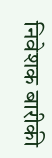निवेशक बारीकी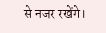से नजर रखेंगे।